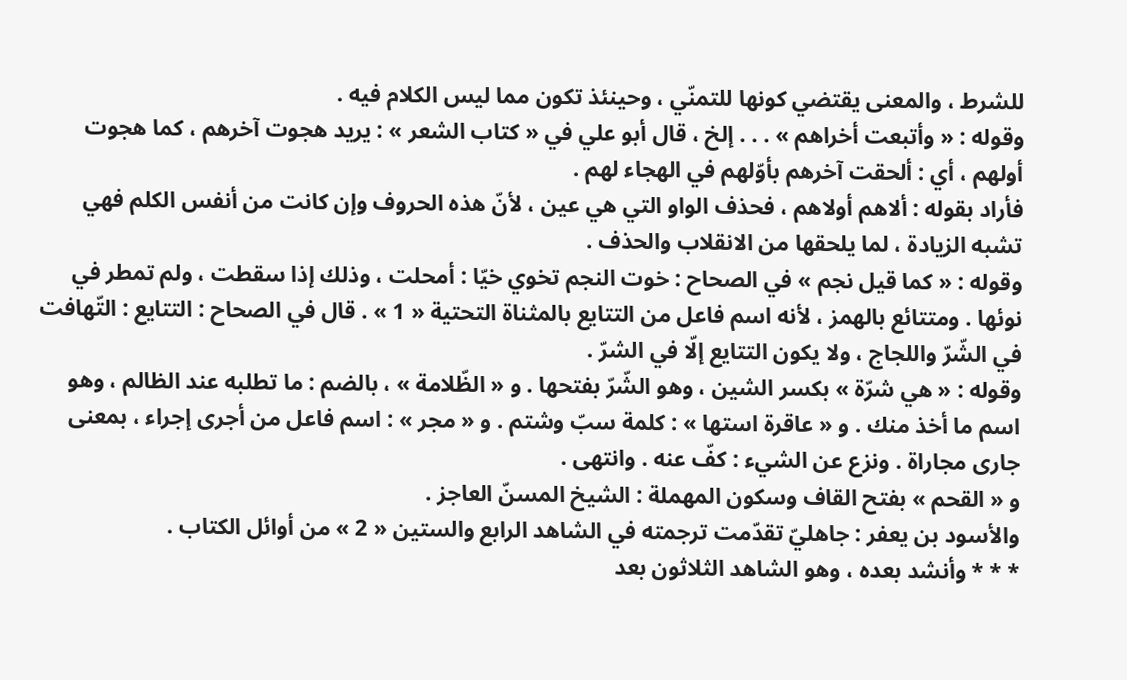للشرط ، والمعنى يقتضي كونها للتمنّي ، وحينئذ تكون مما ليس الكلام فيه .
وقوله : « وأتبعت أخراهم » . . . إلخ ، قال أبو علي في « كتاب الشعر » : يريد هجوت آخرهم ، كما هجوت أولهم ، أي : ألحقت آخرهم بأوّلهم في الهجاء لهم .
فأراد بقوله : ألاهم أولاهم ، فحذف الواو التي هي عين ، لأنّ هذه الحروف وإن كانت من أنفس الكلم فهي تشبه الزيادة ، لما يلحقها من الانقلاب والحذف .
وقوله : « كما قيل نجم » في الصحاح : خوت النجم تخوي خيّا : أمحلت ، وذلك إذا سقطت ، ولم تمطر في نوئها . ومتتائع بالهمز ، لأنه اسم فاعل من التتايع بالمثناة التحتية « 1 » . قال في الصحاح : التتايع : التّهافت في الشّرّ واللجاج ، ولا يكون التتايع إلّا في الشرّ .
وقوله : « هي شرّة » بكسر الشين ، وهو الشّرّ بفتحها . و « الظّلامة » ، بالضم : ما تطلبه عند الظالم ، وهو اسم ما أخذ منك . و « عاقرة استها » : كلمة سبّ وشتم . و « مجر » : اسم فاعل من أجرى إجراء ، بمعنى جارى مجاراة . ونزع عن الشيء : كفّ عنه . وانتهى .
و « القحم » بفتح القاف وسكون المهملة : الشيخ المسنّ العاجز .
والأسود بن يعفر : جاهليّ تقدّمت ترجمته في الشاهد الرابع والستين « 2 » من أوائل الكتاب .
* * * وأنشد بعده ، وهو الشاهد الثلاثون بعد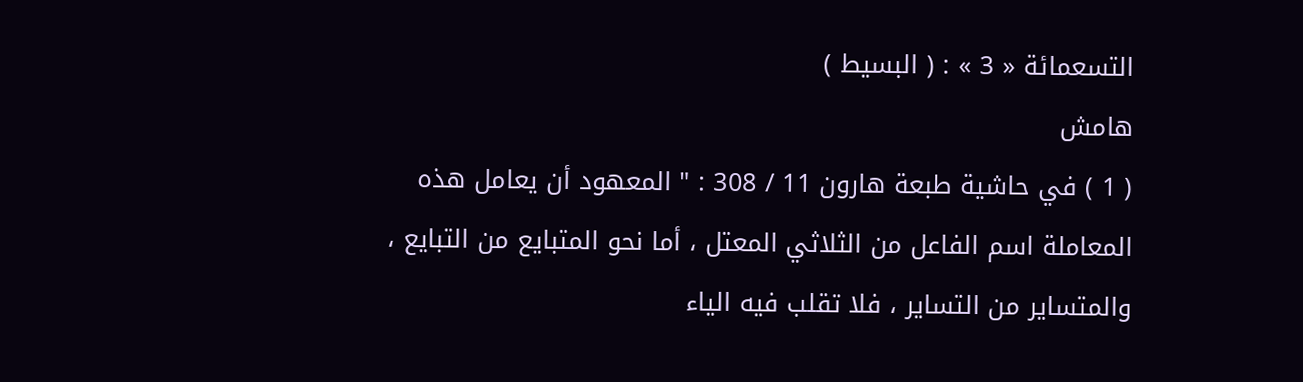التسعمائة « 3 » : ( البسيط )
هامش
( 1 ) في حاشية طبعة هارون 11 / 308 : " المعهود أن يعامل هذه المعاملة اسم الفاعل من الثلاثي المعتل ، أما نحو المتبايع من التبايع ، والمتساير من التساير ، فلا تقلب فيه الياء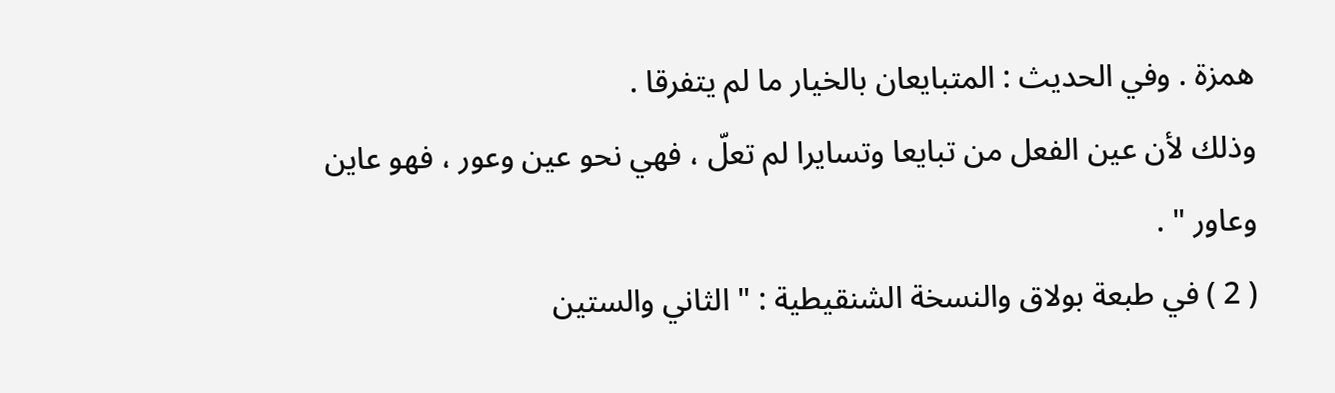همزة . وفي الحديث : المتبايعان بالخيار ما لم يتفرقا .
وذلك لأن عين الفعل من تبايعا وتسايرا لم تعلّ ، فهي نحو عين وعور ، فهو عاين وعاور " .
( 2 ) في طبعة بولاق والنسخة الشنقيطية : " الثاني والستين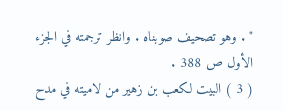" . وهو تصحيف صوبناه . وانظر ترجمته في الجزء الأول ص 388 .
( 3 ) البيت لكعب بن زهير من لاميته في مدح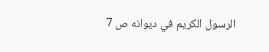الرسول الكريم في ديوانه ص 7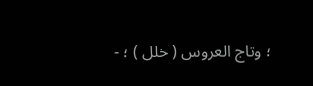؛ وتاج العروس ( خلل ) ؛ -